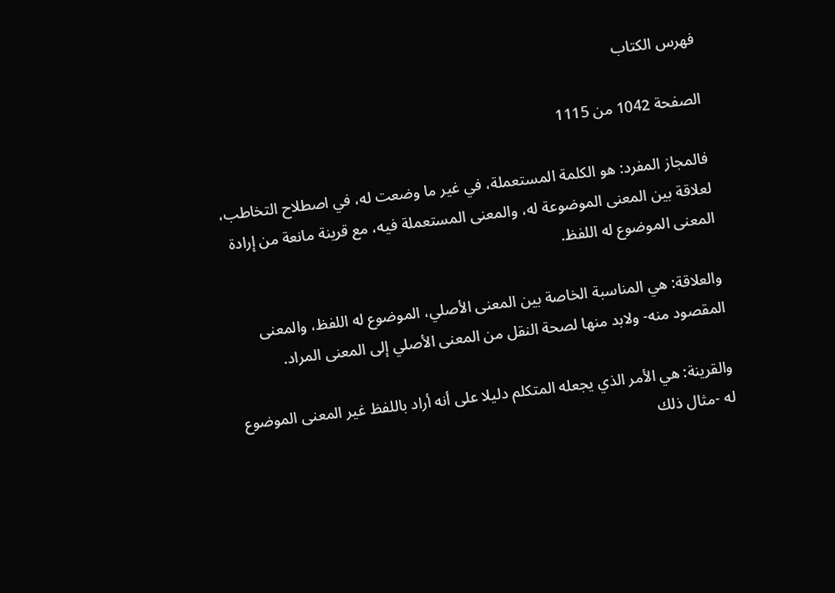فهرس الكتاب

الصفحة 1042 من 1115

فالمجاز المفرد: هو الكلمة المستعملة، في غير ما وضعت له، في اصطلاح التخاطب، لعلاقة بين المعنى الموضوعة له، والمعنى المستعملة فيه، مع قرينة مانعة من إرادة المعنى الموضوع له اللفظ.

والعلاقة: هي المناسبة الخاصة بين المعنى الأصلي، الموضوع له اللفظ، والمعنى المقصود منه- ولابد منها لصحة النقل من المعنى الأصلي إلى المعنى المراد.

والقرينة: هي الأمر الذي يجعله المتكلم دليلا على أنه أراد باللفظ غير المعنى الموضوع له -مثال ذلك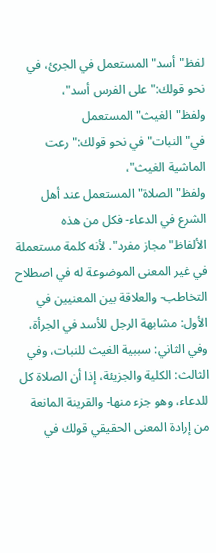لفظ"أسد"المستعمل في الجرئ، في نحو قولك:"على الفرس أسد"، ولفظ"الغيث"المستعمل في"النبات"في نحو قولك:"رعت الماشية الغيث"، ولفظ"الصلاة"المستعمل عند أهل الشرع في الدعاء- فكل من هذه الألفاظ"مجاز مفرد". لأنه كلمة مستعملة في غير المعنى الموضوعة له في اصطلاح التخاطب- والعلاقة بين المعنيين في الأول: مشابهة الرجل للأسد في الجرأة، وفي الثاني: سببية الغيث للنبات، وفي الثالث: الكلية والجزيئة، إذا أن الصلاة كل للدعاء، وهو جزء منها- والقرينة المانعة من إرادة المعنى الحقيقي قولك في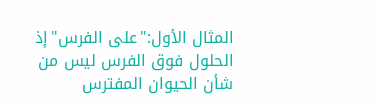المثال الأول:"على الفرس"إذ الحلول فوق الفرس ليس من شأن الحيوان المفترس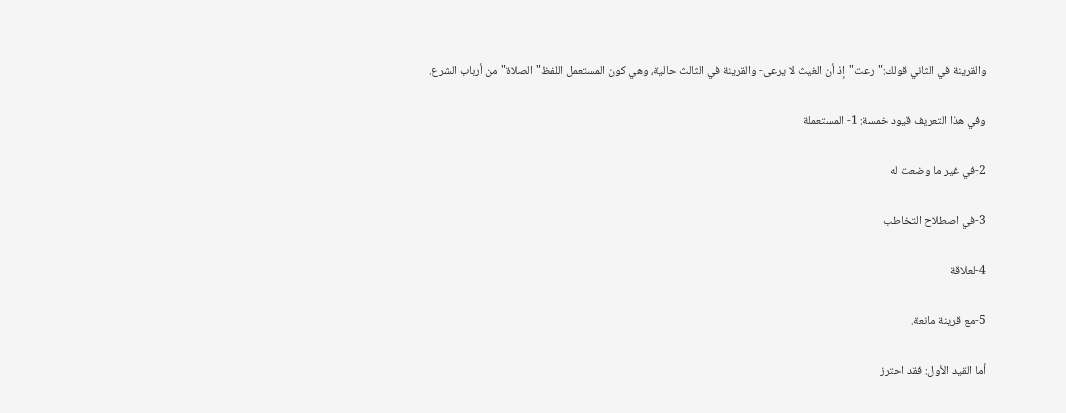والقرينة في الثاني قولك:"رعت"إذ أن الغيث لا يرعى- والقرينة في الثالث حالية، وهي كون المستعمل اللفظ"الصلاة"من أرباب الشرع.

وفي هذا التعريف قيود خمسة: 1- المستعملة

2-في غير ما وضعت له

3-في اصطلاح التخاطب

4-لعلاقة

5-مع قرينة مانعة.

أما القيد الأول: فقد احترز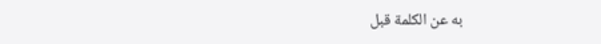به عن الكلمة قبل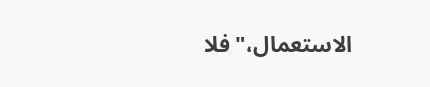الاستعمال،"فلا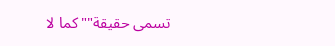تسمى حقيقة""كما لا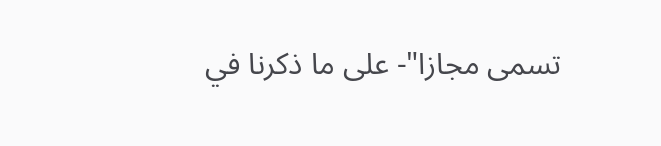تسمى مجازا"- على ما ذكرنا في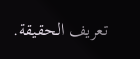تعريف الحقيقة.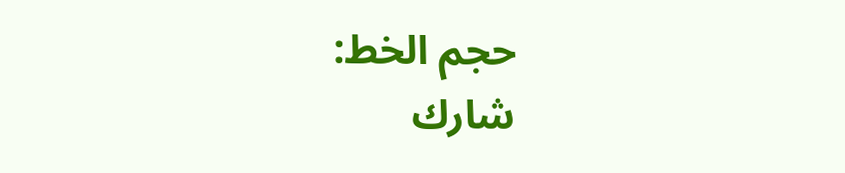حجم الخط:
شارك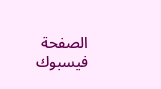الصفحة
فيسبوك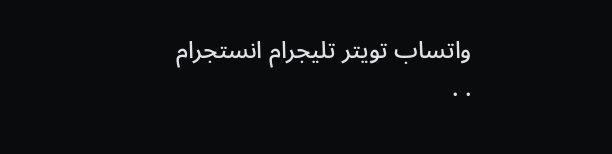واتساب تويتر تليجرام انستجرام
. .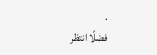.
فضلًا انتظر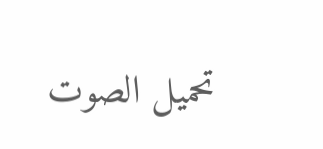تحميل الصوت